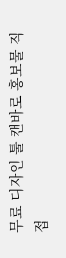무료 디자인 툴 캔바로 홍보물 직접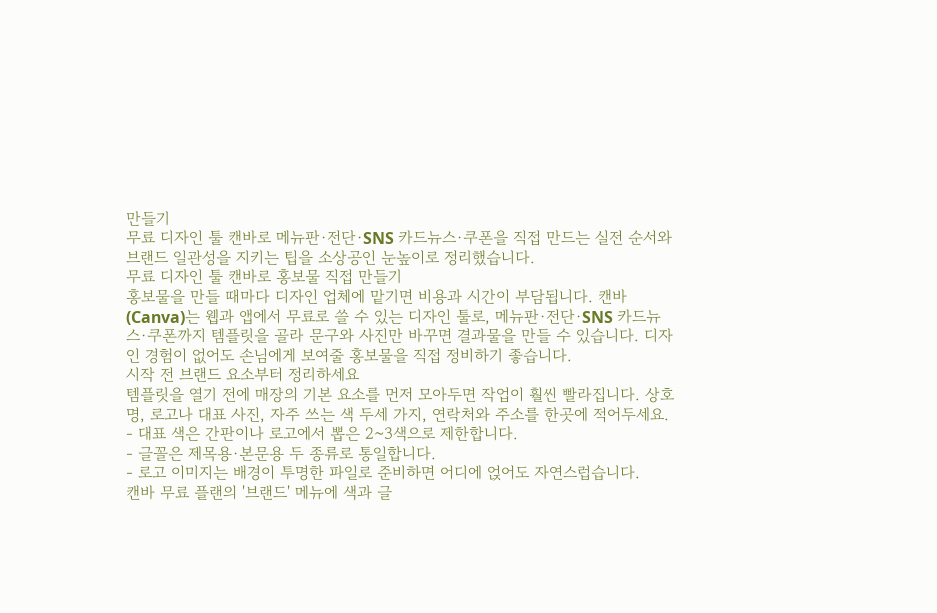만들기
무료 디자인 툴 캔바로 메뉴판·전단·SNS 카드뉴스·쿠폰을 직접 만드는 실전 순서와 브랜드 일관성을 지키는 팁을 소상공인 눈높이로 정리했습니다.
무료 디자인 툴 캔바로 홍보물 직접 만들기
홍보물을 만들 때마다 디자인 업체에 맡기면 비용과 시간이 부담됩니다. 캔바(Canva)는 웹과 앱에서 무료로 쓸 수 있는 디자인 툴로, 메뉴판·전단·SNS 카드뉴스·쿠폰까지 템플릿을 골라 문구와 사진만 바꾸면 결과물을 만들 수 있습니다. 디자인 경험이 없어도 손님에게 보여줄 홍보물을 직접 정비하기 좋습니다.
시작 전 브랜드 요소부터 정리하세요
템플릿을 열기 전에 매장의 기본 요소를 먼저 모아두면 작업이 훨씬 빨라집니다. 상호명, 로고나 대표 사진, 자주 쓰는 색 두세 가지, 연락처와 주소를 한곳에 적어두세요.
- 대표 색은 간판이나 로고에서 뽑은 2~3색으로 제한합니다.
- 글꼴은 제목용·본문용 두 종류로 통일합니다.
- 로고 이미지는 배경이 투명한 파일로 준비하면 어디에 얹어도 자연스럽습니다.
캔바 무료 플랜의 '브랜드' 메뉴에 색과 글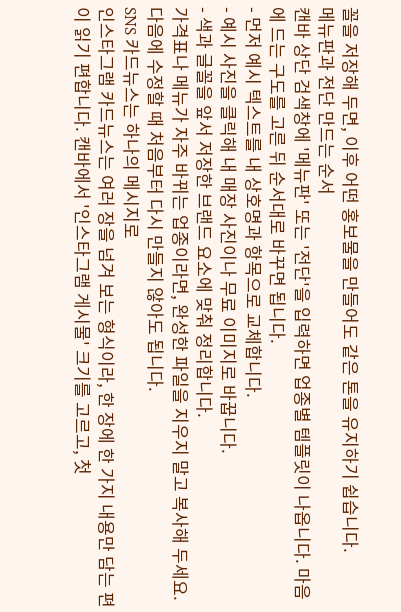꼴을 저장해 두면, 이후 어떤 홍보물을 만들어도 같은 톤을 유지하기 쉽습니다.
메뉴판과 전단 만드는 순서
캔바 상단 검색창에 '메뉴판' 또는 '전단'을 입력하면 업종별 템플릿이 나옵니다. 마음에 드는 구도를 고른 뒤 순서대로 바꾸면 됩니다.
- 먼저 예시 텍스트를 내 상호명과 항목으로 교체합니다.
- 예시 사진을 클릭해 내 매장 사진이나 무료 이미지로 바꿉니다.
- 색과 글꼴을 앞서 저장한 브랜드 요소에 맞춰 정리합니다.
가격표나 메뉴가 자주 바뀌는 업종이라면, 완성한 파일을 지우지 말고 복사해 두세요. 다음에 수정할 때 처음부터 다시 만들지 않아도 됩니다.
SNS 카드뉴스는 하나의 메시지로
인스타그램 카드뉴스는 여러 장을 넘겨 보는 형식이라, 한 장에 한 가지 내용만 담는 편이 읽기 편합니다. 캔바에서 '인스타그램 게시물' 크기를 고르고, 첫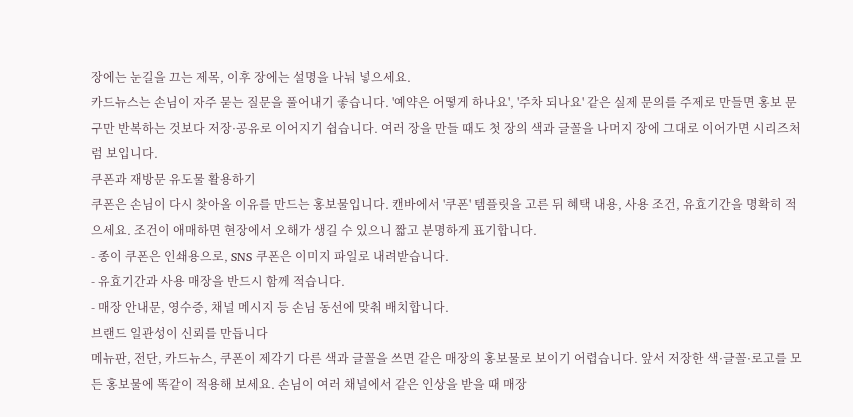장에는 눈길을 끄는 제목, 이후 장에는 설명을 나눠 넣으세요.
카드뉴스는 손님이 자주 묻는 질문을 풀어내기 좋습니다. '예약은 어떻게 하나요', '주차 되나요' 같은 실제 문의를 주제로 만들면 홍보 문구만 반복하는 것보다 저장·공유로 이어지기 쉽습니다. 여러 장을 만들 때도 첫 장의 색과 글꼴을 나머지 장에 그대로 이어가면 시리즈처럼 보입니다.
쿠폰과 재방문 유도물 활용하기
쿠폰은 손님이 다시 찾아올 이유를 만드는 홍보물입니다. 캔바에서 '쿠폰' 템플릿을 고른 뒤 혜택 내용, 사용 조건, 유효기간을 명확히 적으세요. 조건이 애매하면 현장에서 오해가 생길 수 있으니 짧고 분명하게 표기합니다.
- 종이 쿠폰은 인쇄용으로, SNS 쿠폰은 이미지 파일로 내려받습니다.
- 유효기간과 사용 매장을 반드시 함께 적습니다.
- 매장 안내문, 영수증, 채널 메시지 등 손님 동선에 맞춰 배치합니다.
브랜드 일관성이 신뢰를 만듭니다
메뉴판, 전단, 카드뉴스, 쿠폰이 제각기 다른 색과 글꼴을 쓰면 같은 매장의 홍보물로 보이기 어렵습니다. 앞서 저장한 색·글꼴·로고를 모든 홍보물에 똑같이 적용해 보세요. 손님이 여러 채널에서 같은 인상을 받을 때 매장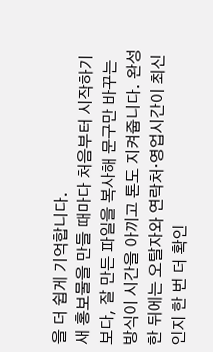을 더 쉽게 기억합니다.
새 홍보물을 만들 때마다 처음부터 시작하기보다, 잘 만든 파일을 복사해 문구만 바꾸는 방식이 시간을 아끼고 톤도 지켜줍니다. 완성한 뒤에는 오탈자와 연락처·영업시간이 최신인지 한 번 더 확인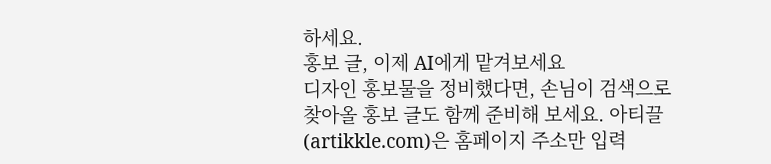하세요.
홍보 글, 이제 AI에게 맡겨보세요
디자인 홍보물을 정비했다면, 손님이 검색으로 찾아올 홍보 글도 함께 준비해 보세요. 아티끌(artikkle.com)은 홈페이지 주소만 입력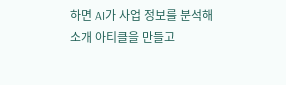하면 AI가 사업 정보를 분석해 소개 아티클을 만들고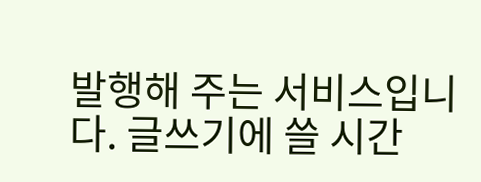발행해 주는 서비스입니다. 글쓰기에 쓸 시간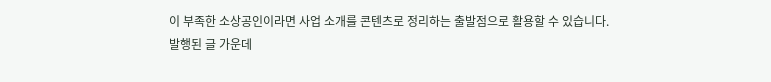이 부족한 소상공인이라면 사업 소개를 콘텐츠로 정리하는 출발점으로 활용할 수 있습니다.
발행된 글 가운데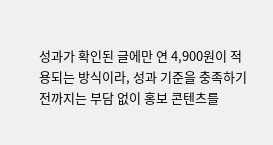성과가 확인된 글에만 연 4,900원이 적용되는 방식이라, 성과 기준을 충족하기 전까지는 부담 없이 홍보 콘텐츠를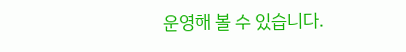운영해 볼 수 있습니다.